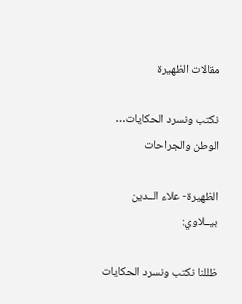مقالات الظهيرة

نكتب ونسرد الحكايات… الوطن والجراحات

الظهيرة- علاء الــدين بيــلاوي:

ظللنا نكتب ونسرد الحكايات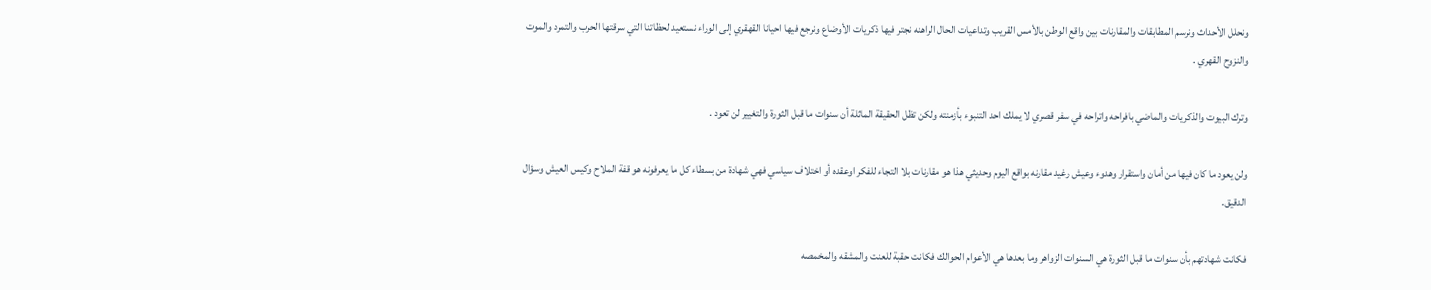ونحلل الأحداث ونرسم المطابقات والمقارنات بين واقع الوطن بالأمس القريب وتداعيات الحال الراهنه نجتر فيها ذكريات الأوضاع ونرجع فيها احيانا القهقري إلى الوراء نستعيد لحظاتنا التي سرقتها الحرب والتمرد والموت والنزوح القهري .

وترك البيوت والذكريات والماضي بافراحه واتراحه في سفر قصري لا يملك احد التنبوء بأزمنته ولكن تظل الحقيقة الماثلة أن سنوات ما قبل الثورة والتغيير لن تعود .

ولن يعود ما كان فيها من أمان واستقرار وهدوء وعيش رغيد مقارنه بواقع اليوم وحديثي هذا هو مقارنات بلا التجاء للفكر اوعقده أو اختلاف سياسي فهي شهادة من بسطاء كل ما يعرفونه هو قفة الملاح وكيس العيش وسؤال الدقيق.

فكانت شهادتهم بأن سنوات ما قبل الثورة هي السنوات الزواهر وما بعدها هي الأعوام الحوالك فكانت حقبة للعنت والمشقه والمخمصه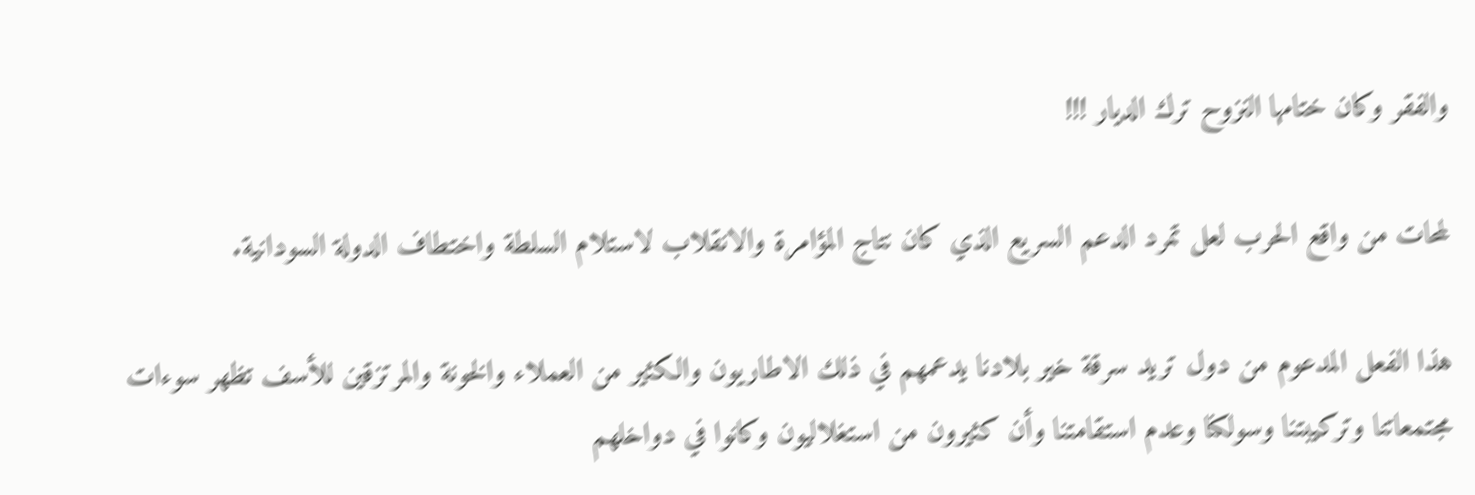والفقر وكان ختامها النزوح ترك الديار !!!

لمحات من واقع الحرب لعل تمرد الدعم السريع الذي كان نتاج المؤامرة والانقلاب لاستلام السلطة واختطاف الدولة السودانية.

هذا الفعل المدعوم من دول تريد سرقة خير بلادنا يدعمهم في ذلك الاطاريون والكثير من العملاء والخونة والمرتزقين للأسف تظهر سوءات مجتمعاتنا وتركيبتنا وسولكنا وعدم استقامتنا وأن كثيرون من استغلاليون وكانوا في دواخلهم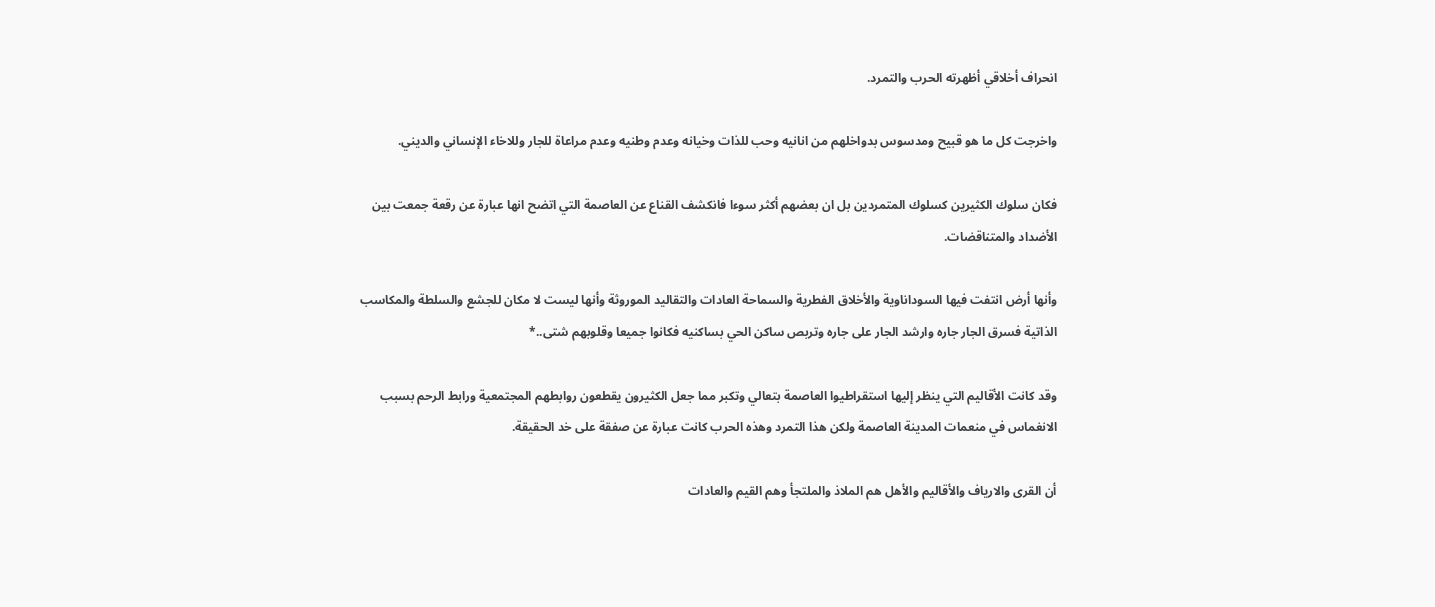انحراف أخلاقي أظهرته الحرب والتمرد.

واخرجت كل ما هو قبيح ومدسوس بدواخلهم من انانيه وحب للذات وخيانه وعدم وطنيه وعدم مراعاة للجار وللاخاء الإنساني والديني.

فكان سلوك الكثيرين كسلوك المتمردين بل ان بعضهم أكثر سوءا فانكشف القناع عن العاصمة التي اتضح انها عبارة عن رقعة جمعت بين الأضداد والمتناقضات.

وأنها أرض انتفت فيها السوداناوية والأخلاق الفطرية والسماحة العادات والتقاليد الموروثة وأنها ليست لا مكان للجشع والسلطة والمكاسب الذاتية فسرق الجار جاره وارشد الجار على جاره وتربص ساكن الحي بساكنيه فكانوا جميعا وقلوبهم شتى..*

وقد كانت الأقاليم التي ينظر إليها استقراطيوا العاصمة بتعالي وتكبر مما جعل الكثيرون يقطعون روابطهم المجتمعية ورابط الرحم بسبب الانغماس في منعمات المدينة العاصمة ولكن هذا التمرد وهذه الحرب كانت عبارة عن صفقة على خد الحقيقة.

أن القرى والارياف والأقاليم والأهل هم الملاذ والملتجأ وهم القيم والعادات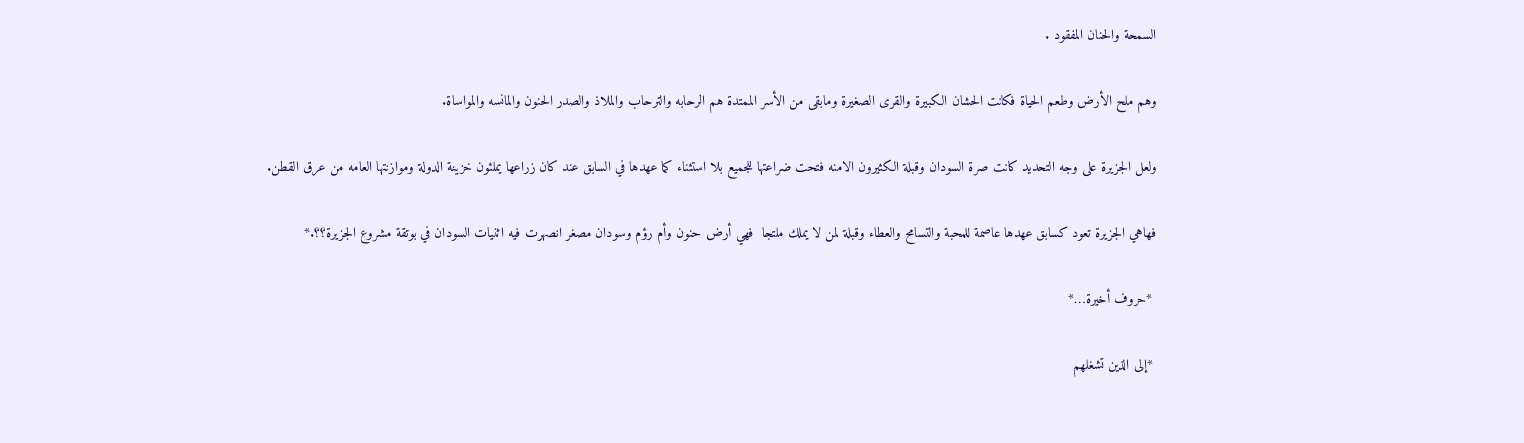السمحة والحنان المفقود .

وهم ملح الأرض وطعم الحياة فكانت الحشان الكبيرة والقرى الصغيرة ومابقى من الأسر الممتدة هم الرحابه والترحاب والملاذ والصدر الحنون والمانسه والمواساة.

ولعل الجزيرة على وجه التحديد كانت صرة السودان وقبلة الكثيرون الامنه فتحت ضراعتها للجميع بلا استثناء كما عهدها في السابق عند كان زراعها يملئون خزينة الدولة وموازنتها العامه من عرق القطن.

فهاهي الجزيرة تعود كسابق عهدها عاصمة للمحبة والتسامح والعطاء وقبلة لمن لا يملك ملتجا  فهي أرض حنون وأم رؤم وسودان مصغر انصهرت فيه اثنيات السودان في بوتقة مشروع الجزيرة؟؟.*

 *حروف أخيرة…*

 *إلى الذين تشغلهم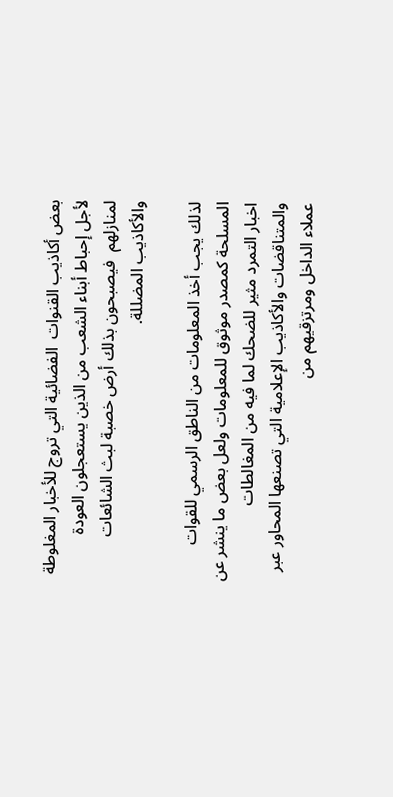بعض أكاذيب القنوات  الفضائية التي تروج للأخبار المغلوطة لأجل إحباط أبناء الشعب من الذين يستعجلون العودة لمنازلهم  فيصبحون بذلك أرض خصبة لبث الشائعات والأكاذيب المضللة.

لذلك يجب أخذ المعلومات من الناطق الرسمي للقوات المسلحة كمصدر موثوق للمعلومات ولعل بعض ما ينشر عن اخبار التمرد مثير للضحك لما فيه من المغالطات والمتناقضات والأكاذيب الإعلامية التي تصنعها المحاور عبر عملاء الداخل ومرتزقيهم من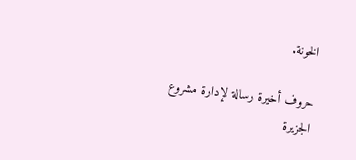الخونة.

حروف أخيرة رسالة لإدارة مشروع الجزيرة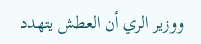ووزير الري أن العطش يتهدد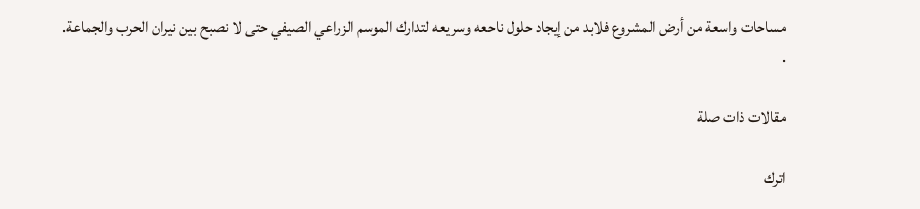مساحات واسعة من أرض المشروع فلابد من إيجاد حلول ناحعه وسريعه لتدارك الموسم الزراعي الصيفي حتى لا نصبح بين نيران الحرب والجماعة.                                                                     .

مقالات ذات صلة

اترك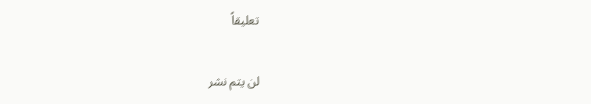تعليقاً

لن يتم نشر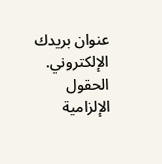عنوان بريدك الإلكتروني. الحقول الإلزامية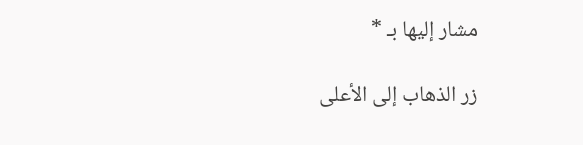مشار إليها بـ *

زر الذهاب إلى الأعلى